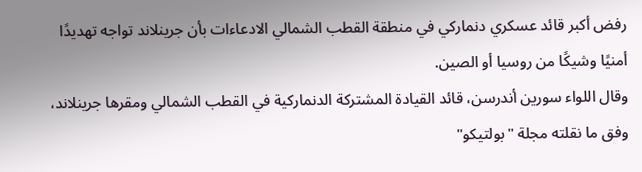رفض أكبر قائد عسكري دنماركي في منطقة القطب الشمالي الادعاءات بأن جرينلاند تواجه تهديدًا أمنيًا وشيكًا من روسيا أو الصين.
وقال اللواء سورين أندرسن، قائد القيادة المشتركة الدنماركية في القطب الشمالي ومقرها جرينلاند، وفق ما نقلته مجلة "بولتيكو"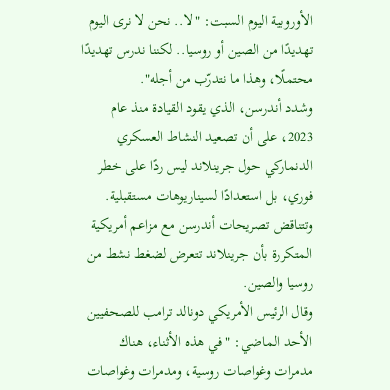الأوروبية اليوم السبت: "لا.. نحن لا نرى اليوم تهديدًا من الصين أو روسيا.. لكننا ندرس تهديدًا محتملًا، وهذا ما نتدرّب من أجله".
وشدد أندرسن، الذي يقود القيادة منذ عام 2023، على أن تصعيد النشاط العسكري الدنماركي حول جرينلاند ليس ردًا على خطر فوري، بل استعدادًا لسيناريوهات مستقبلية.
وتتناقض تصريحات أندرسن مع مزاعم أمريكية المتكررة بأن جرينلاند تتعرض لضغط نشط من روسيا والصين.
وقال الرئيس الأمريكي دونالد ترامب للصحفيين الأحد الماضي: "في هذه الأثناء، هناك مدمرات وغواصات روسية، ومدمرات وغواصات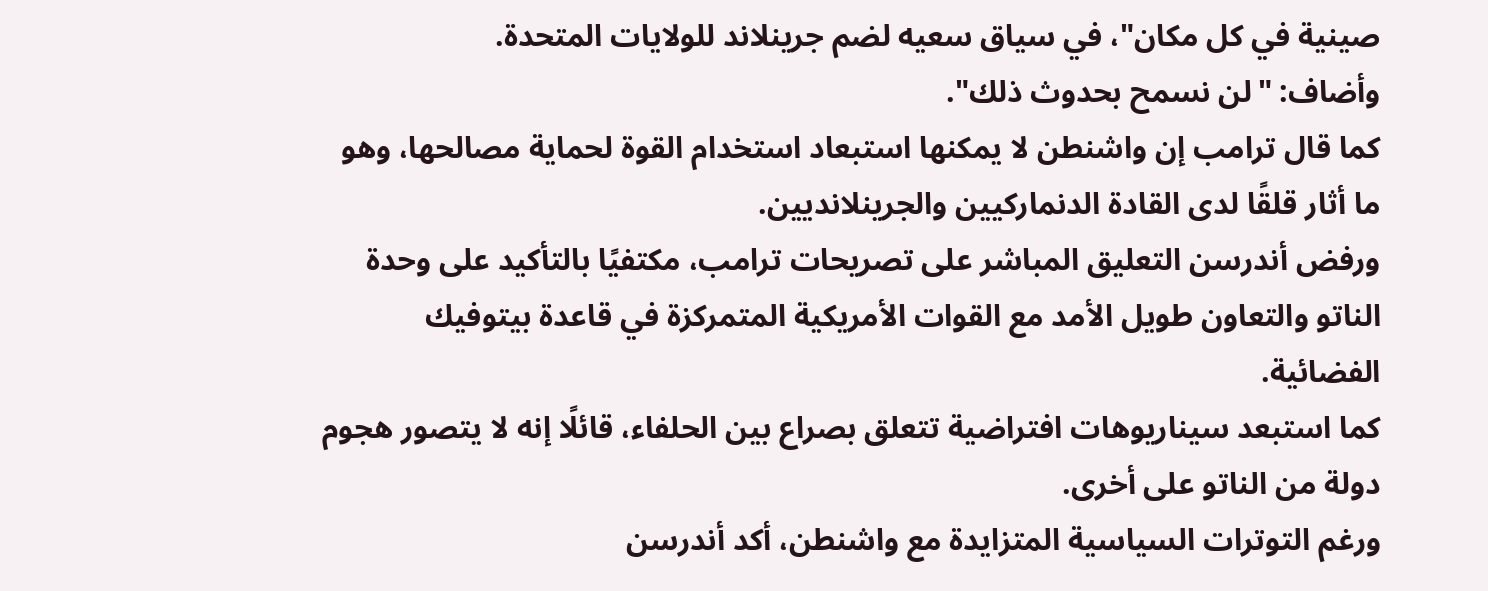صينية في كل مكان"، في سياق سعيه لضم جرينلاند للولايات المتحدة.
وأضاف: "لن نسمح بحدوث ذلك".
كما قال ترامب إن واشنطن لا يمكنها استبعاد استخدام القوة لحماية مصالحها، وهو ما أثار قلقًا لدى القادة الدنماركيين والجرينلانديين.
ورفض أندرسن التعليق المباشر على تصريحات ترامب، مكتفيًا بالتأكيد على وحدة الناتو والتعاون طويل الأمد مع القوات الأمريكية المتمركزة في قاعدة بيتوفيك الفضائية.
كما استبعد سيناريوهات افتراضية تتعلق بصراع بين الحلفاء، قائلًا إنه لا يتصور هجوم دولة من الناتو على أخرى.
ورغم التوترات السياسية المتزايدة مع واشنطن، أكد أندرسن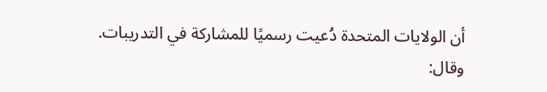أن الولايات المتحدة دُعيت رسميًا للمشاركة في التدريبات.
وقال: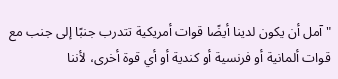"آمل أن يكون لدينا أيضًا قوات أمريكية تتدرب جنبًا إلى جنب مع قوات ألمانية أو فرنسية أو كندية أو أي قوة أخرى، لأننا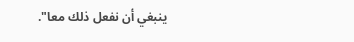ينبغي أن نفعل ذلك معا".